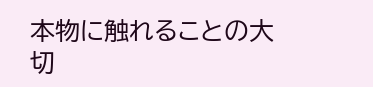本物に触れることの大切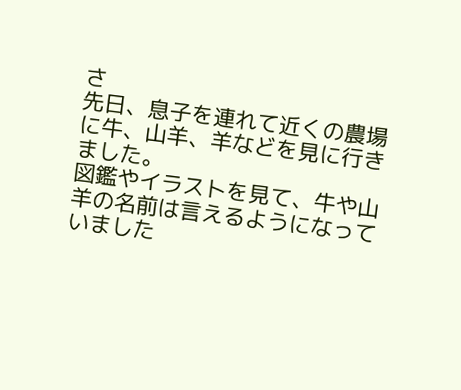さ
先日、息子を連れて近くの農場に牛、山羊、羊などを見に行きました。
図鑑やイラストを見て、牛や山羊の名前は言えるようになっていました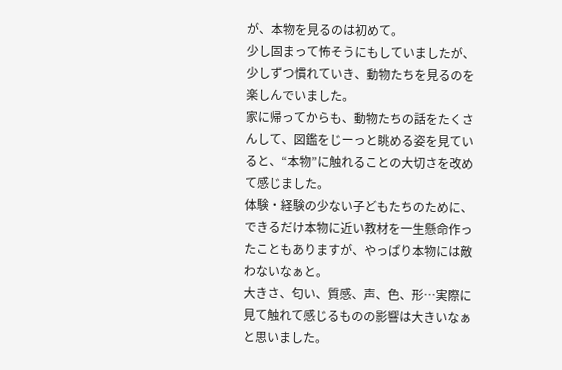が、本物を見るのは初めて。
少し固まって怖そうにもしていましたが、少しずつ慣れていき、動物たちを見るのを楽しんでいました。
家に帰ってからも、動物たちの話をたくさんして、図鑑をじーっと眺める姿を見ていると、“本物”に触れることの大切さを改めて感じました。
体験・経験の少ない子どもたちのために、できるだけ本物に近い教材を一生懸命作ったこともありますが、やっぱり本物には敵わないなぁと。
大きさ、匂い、質感、声、色、形…実際に見て触れて感じるものの影響は大きいなぁと思いました。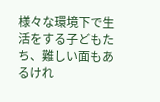様々な環境下で生活をする子どもたち、難しい面もあるけれ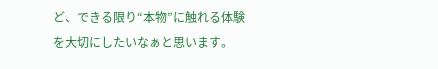ど、できる限り“本物”に触れる体験を大切にしたいなぁと思います。